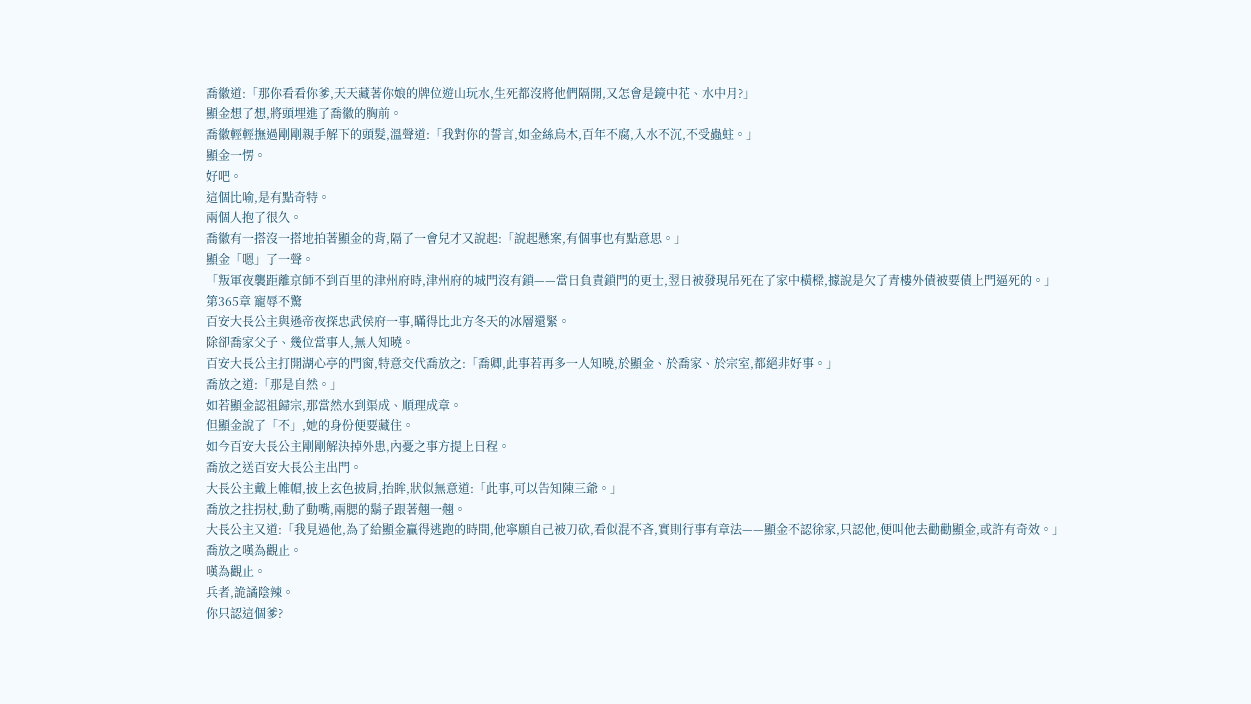喬徽道:「那你看看你爹,天天藏著你娘的牌位遊山玩水,生死都沒將他們隔開,又怎會是鏡中花、水中月?」
顯金想了想,將頭埋進了喬徽的胸前。
喬徽輕輕撫過剛剛親手解下的頭髮,溫聲道:「我對你的誓言,如金絲烏木,百年不腐,入水不沉,不受蟲蛀。」
顯金一愣。
好吧。
這個比喻,是有點奇特。
兩個人抱了很久。
喬徽有一搭沒一搭地拍著顯金的背,隔了一會兒才又說起:「說起懸案,有個事也有點意思。」
顯金「嗯」了一聲。
「叛軍夜襲距離京師不到百里的津州府時,津州府的城門沒有鎖——當日負責鎖門的更士,翌日被發現吊死在了家中橫樑,據說是欠了青樓外債被要債上門逼死的。」
第365章 寵辱不驚
百安大長公主與遜帝夜探忠武侯府一事,瞞得比北方冬天的冰層還緊。
除卻喬家父子、幾位當事人,無人知曉。
百安大長公主打開湖心亭的門窗,特意交代喬放之:「喬卿,此事若再多一人知曉,於顯金、於喬家、於宗室,都絕非好事。」
喬放之道:「那是自然。」
如若顯金認祖歸宗,那當然水到渠成、順理成章。
但顯金說了「不」,她的身份便要藏住。
如今百安大長公主剛剛解決掉外患,內憂之事方提上日程。
喬放之送百安大長公主出門。
大長公主戴上帷帽,披上玄色披肩,抬眸,狀似無意道:「此事,可以告知陳三爺。」
喬放之拄拐杖,動了動嘴,兩腮的鬍子跟著翹一翹。
大長公主又道:「我見過他,為了給顯金贏得逃跑的時間,他寧願自己被刀砍,看似混不吝,實則行事有章法——顯金不認徐家,只認他,便叫他去勸勸顯金,或許有奇效。」
喬放之嘆為觀止。
嘆為觀止。
兵者,詭譎陰辣。
你只認這個爹?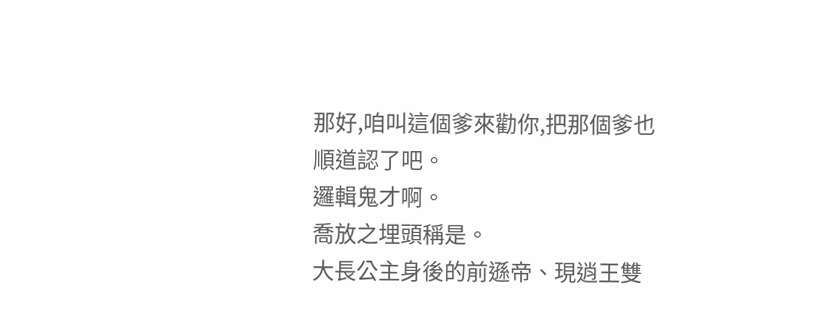那好,咱叫這個爹來勸你,把那個爹也順道認了吧。
邏輯鬼才啊。
喬放之埋頭稱是。
大長公主身後的前遜帝、現逍王雙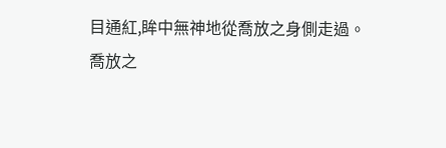目通紅,眸中無神地從喬放之身側走過。
喬放之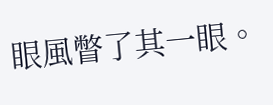眼風瞥了其一眼。